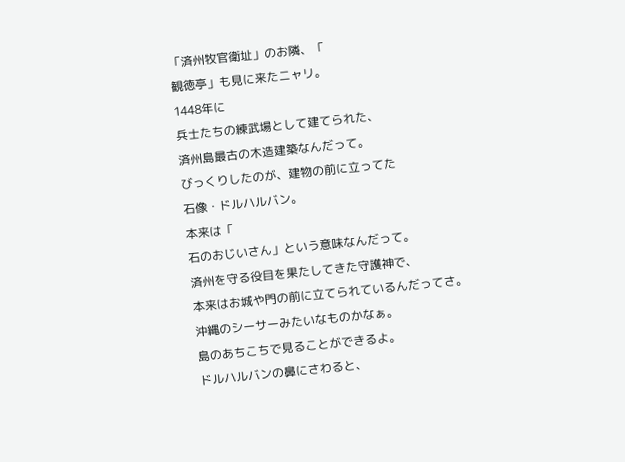「済州牧官衛址」のお隣、「
観徳亭」も見に来たニャリ。
1448年に
兵士たちの練武場として建てられた、
済州島最古の木造建築なんだって。
びっくりしたのが、建物の前に立ってた
石像・ドルハルバン。
本来は「
石のおじいさん」という意味なんだって。
済州を守る役目を果たしてきた守護神で、
本来はお城や門の前に立てられているんだってさ。
沖縄のシーサーみたいなものかなぁ。
島のあちこちで見ることができるよ。
ドルハルバンの鼻にさわると、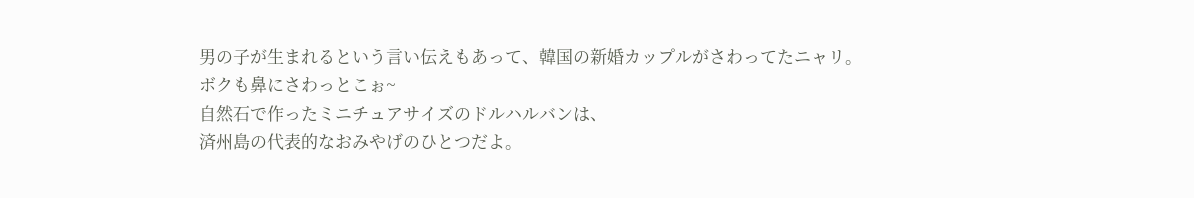男の子が生まれるという言い伝えもあって、韓国の新婚カップルがさわってたニャリ。
ボクも鼻にさわっとこぉ~
自然石で作ったミニチュアサイズのドルハルバンは、
済州島の代表的なおみやげのひとつだよ。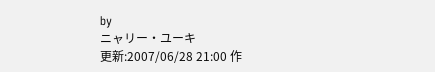by
ニャリー・ユーキ
更新:2007/06/28 21:00 作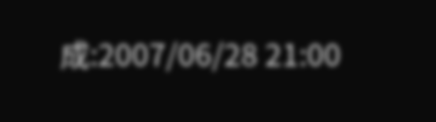成:2007/06/28 21:00